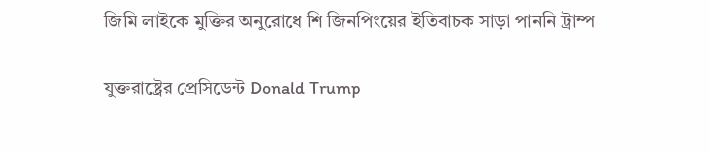জিমি লাইকে মুক্তির অনুরোধে শি জিনপিংয়ের ইতিবাচক সাড়া পাননি ট্রাম্প

যুক্তরাষ্ট্রের প্রেসিডেন্ট Donald Trump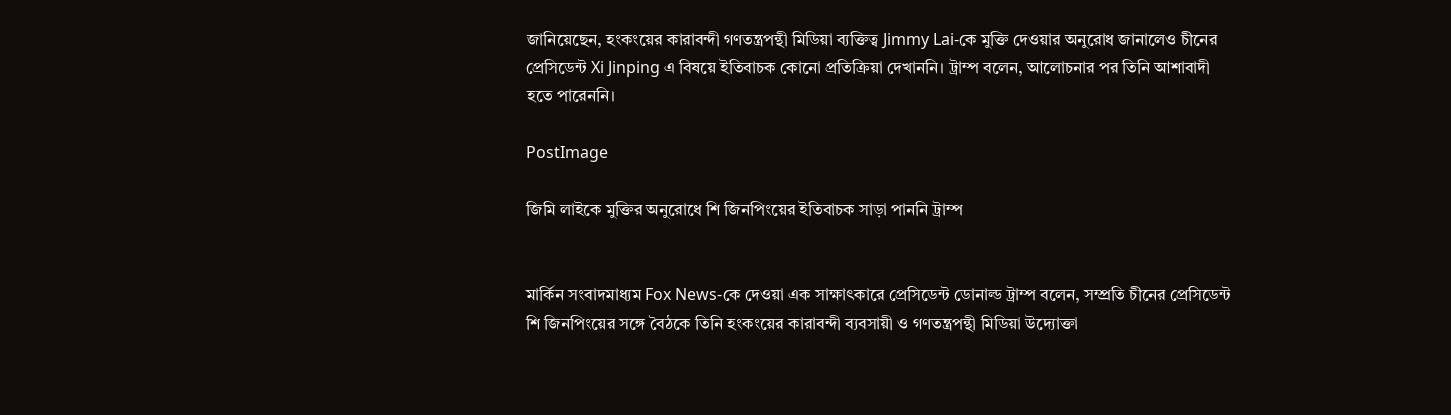জানিয়েছেন, হংকংয়ের কারাবন্দী গণতন্ত্রপন্থী মিডিয়া ব্যক্তিত্ব Jimmy Lai-কে মুক্তি দেওয়ার অনুরোধ জানালেও চীনের প্রেসিডেন্ট Xi Jinping এ বিষয়ে ইতিবাচক কোনো প্রতিক্রিয়া দেখাননি। ট্রাম্প বলেন, আলোচনার পর তিনি আশাবাদী হতে পারেননি।

PostImage

জিমি লাইকে মুক্তির অনুরোধে শি জিনপিংয়ের ইতিবাচক সাড়া পাননি ট্রাম্প


মার্কিন সংবাদমাধ্যম Fox News-কে দেওয়া এক সাক্ষাৎকারে প্রেসিডেন্ট ডোনাল্ড ট্রাম্প বলেন, সম্প্রতি চীনের প্রেসিডেন্ট শি জিনপিংয়ের সঙ্গে বৈঠকে তিনি হংকংয়ের কারাবন্দী ব্যবসায়ী ও গণতন্ত্রপন্থী মিডিয়া উদ্যোক্তা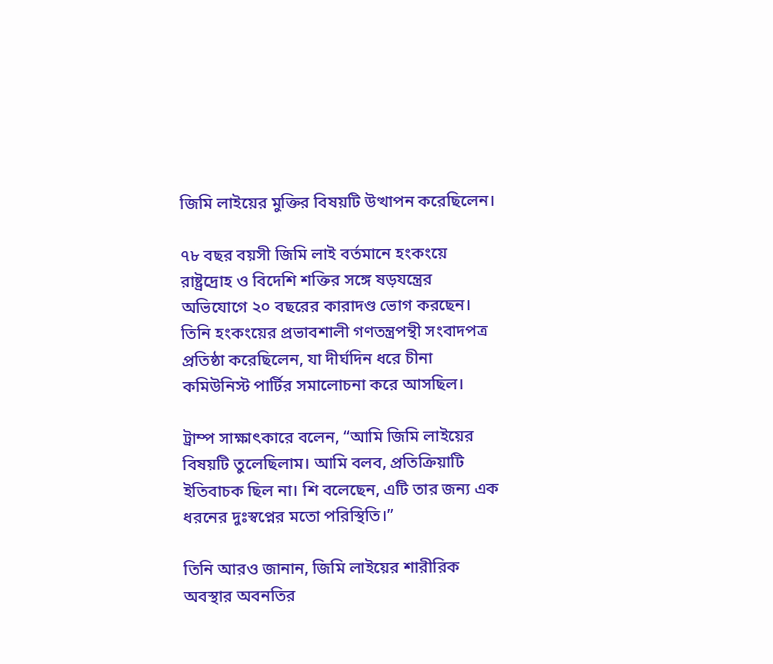জিমি লাইয়ের মুক্তির বিষয়টি উত্থাপন করেছিলেন।

৭৮ বছর বয়সী জিমি লাই বর্তমানে হংকংয়ে রাষ্ট্রদ্রোহ ও বিদেশি শক্তির সঙ্গে ষড়যন্ত্রের অভিযোগে ২০ বছরের কারাদণ্ড ভোগ করছেন। তিনি হংকংয়ের প্রভাবশালী গণতন্ত্রপন্থী সংবাদপত্র প্রতিষ্ঠা করেছিলেন, যা দীর্ঘদিন ধরে চীনা কমিউনিস্ট পার্টির সমালোচনা করে আসছিল।

ট্রাম্প সাক্ষাৎকারে বলেন, “আমি জিমি লাইয়ের বিষয়টি তুলেছিলাম। আমি বলব, প্রতিক্রিয়াটি ইতিবাচক ছিল না। শি বলেছেন, এটি তার জন্য এক ধরনের দুঃস্বপ্নের মতো পরিস্থিতি।”

তিনি আরও জানান, জিমি লাইয়ের শারীরিক অবস্থার অবনতির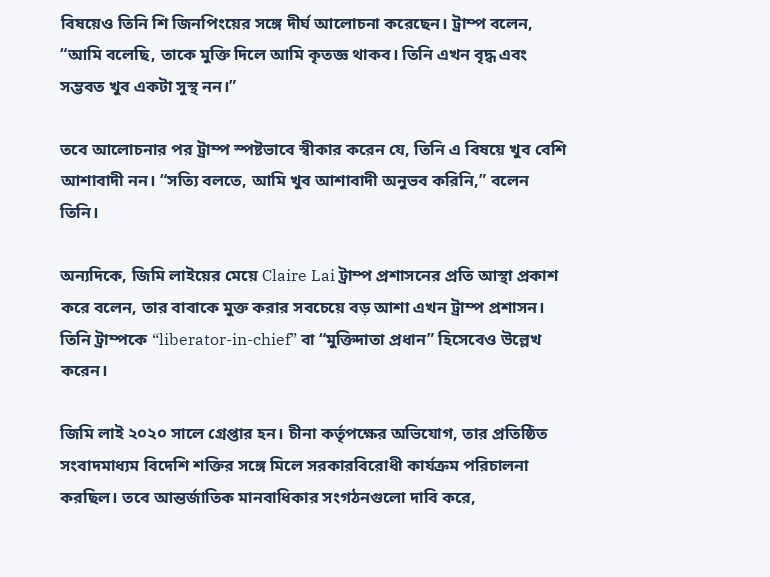বিষয়েও তিনি শি জিনপিংয়ের সঙ্গে দীর্ঘ আলোচনা করেছেন। ট্রাম্প বলেন, “আমি বলেছি, তাকে মুক্তি দিলে আমি কৃতজ্ঞ থাকব। তিনি এখন বৃদ্ধ এবং সম্ভবত খুব একটা সুস্থ নন।”

তবে আলোচনার পর ট্রাম্প স্পষ্টভাবে স্বীকার করেন যে, তিনি এ বিষয়ে খুব বেশি আশাবাদী নন। “সত্যি বলতে, আমি খুব আশাবাদী অনুভব করিনি,” বলেন তিনি।

অন্যদিকে, জিমি লাইয়ের মেয়ে Claire Lai ট্রাম্প প্রশাসনের প্রতি আস্থা প্রকাশ করে বলেন, তার বাবাকে মুক্ত করার সবচেয়ে বড় আশা এখন ট্রাম্প প্রশাসন। তিনি ট্রাম্পকে “liberator-in-chief” বা “মুক্তিদাতা প্রধান” হিসেবেও উল্লেখ করেন।

জিমি লাই ২০২০ সালে গ্রেপ্তার হন। চীনা কর্তৃপক্ষের অভিযোগ, তার প্রতিষ্ঠিত সংবাদমাধ্যম বিদেশি শক্তির সঙ্গে মিলে সরকারবিরোধী কার্যক্রম পরিচালনা করছিল। তবে আন্তর্জাতিক মানবাধিকার সংগঠনগুলো দাবি করে,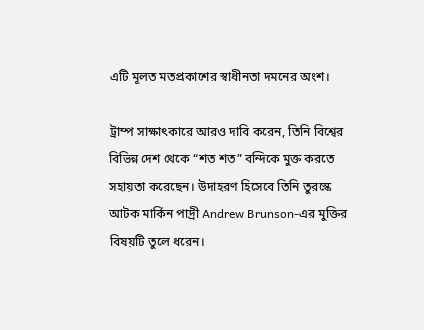এটি মূলত মতপ্রকাশের স্বাধীনতা দমনের অংশ।

ট্রাম্প সাক্ষাৎকারে আরও দাবি করেন, তিনি বিশ্বের বিভিন্ন দেশ থেকে “শত শত” বন্দিকে মুক্ত করতে সহায়তা করেছেন। উদাহরণ হিসেবে তিনি তুরস্কে আটক মার্কিন পাদ্রী Andrew Brunson-এর মুক্তির বিষয়টি তুলে ধরেন।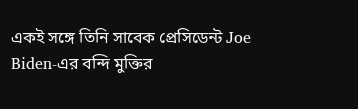একই সঙ্গে তিনি সাবেক প্রেসিডেন্ট Joe Biden-এর বন্দি মুক্তির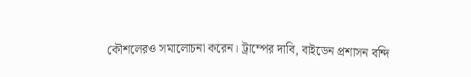কৌশলেরও সমালোচনা করেন। ট্রাম্পের দাবি, বাইডেন প্রশাসন বন্দি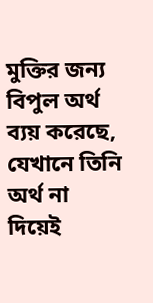মুক্তির জন্য বিপুল অর্থ ব্যয় করেছে, যেখানে তিনি অর্থ না দিয়েই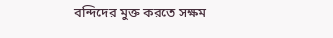বন্দিদের মুক্ত করতে সক্ষম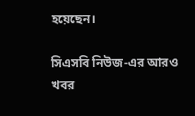হয়েছেন।

সিএসবি নিউজ-এর আরও খবর